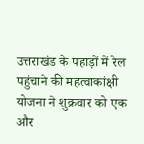उत्तराखंड के पहाड़ों में रेल पहुंचाने की महत्वाकांक्षी योजना ने शुक्रवार को एक और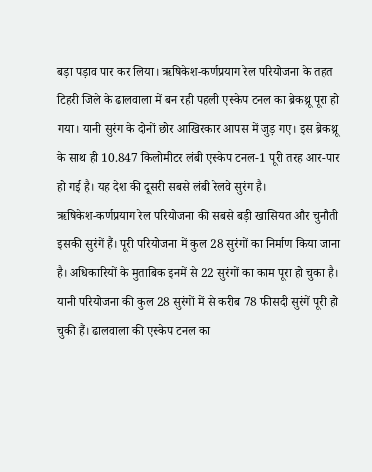बड़ा पड़ाव पार कर लिया। ऋषिकेश-कर्णप्रयाग रेल परियोजना के तहत टिहरी जिले के ढालवाला में बन रही पहली एस्केप टनल का ब्रेकथ्रू पूरा हो गया। यानी सुरंग के दोनों छोर आखिरकार आपस में जुड़ गए। इस ब्रेकथ्रू के साथ ही 10.847 किलोमीटर लंबी एस्केप टनल-1 पूरी तरह आर-पार हो गई है। यह देश की दूसरी सबसे लंबी रेलवे सुरंग है।
ऋषिकेश-कर्णप्रयाग रेल परियोजना की सबसे बड़ी खासियत और चुनौती इसकी सुरंगें हैं। पूरी परियोजना में कुल 28 सुरंगों का निर्माण किया जाना है। अधिकारियों के मुताबिक इनमें से 22 सुरंगों का काम पूरा हो चुका है। यानी परियोजना की कुल 28 सुरंगों में से करीब 78 फीसदी सुरंगें पूरी हो चुकी हैं। ढालवाला की एस्केप टनल का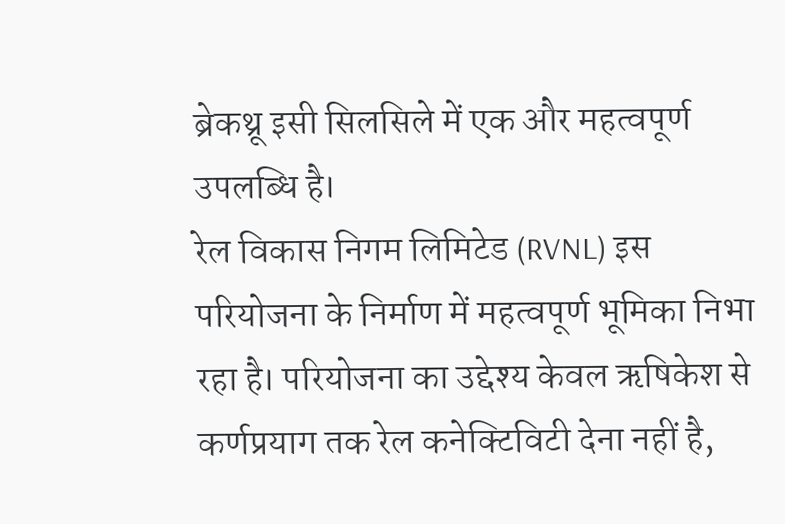ब्रेकथ्रू इसी सिलसिले में एक और महत्वपूर्ण उपलब्धि है।
रेल विकास निगम लिमिटेड (RVNL) इस परियोजना के निर्माण में महत्वपूर्ण भूमिका निभा रहा है। परियोजना का उद्देश्य केवल ऋषिकेश से कर्णप्रयाग तक रेल कनेक्टिविटी देना नहीं है,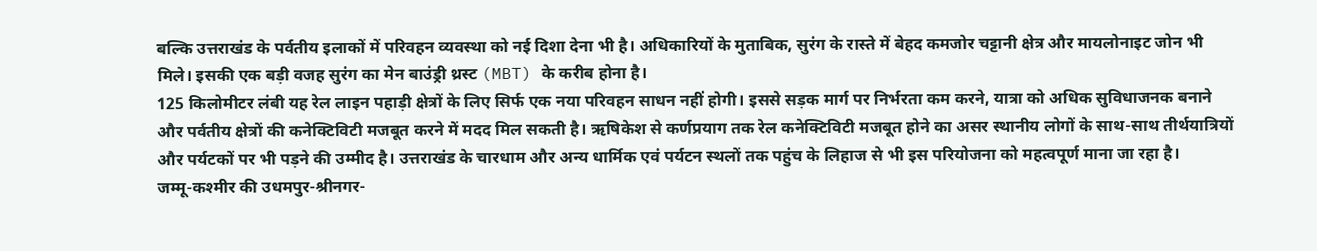बल्कि उत्तराखंड के पर्वतीय इलाकों में परिवहन व्यवस्था को नई दिशा देना भी है। अधिकारियों के मुताबिक, सुरंग के रास्ते में बेहद कमजोर चट्टानी क्षेत्र और मायलोनाइट जोन भी मिले। इसकी एक बड़ी वजह सुरंग का मेन बाउंड्री थ्रस्ट (MBT) के करीब होना है।
125 किलोमीटर लंबी यह रेल लाइन पहाड़ी क्षेत्रों के लिए सिर्फ एक नया परिवहन साधन नहीं होगी। इससे सड़क मार्ग पर निर्भरता कम करने, यात्रा को अधिक सुविधाजनक बनाने और पर्वतीय क्षेत्रों की कनेक्टिविटी मजबूत करने में मदद मिल सकती है। ऋषिकेश से कर्णप्रयाग तक रेल कनेक्टिविटी मजबूत होने का असर स्थानीय लोगों के साथ-साथ तीर्थयात्रियों और पर्यटकों पर भी पड़ने की उम्मीद है। उत्तराखंड के चारधाम और अन्य धार्मिक एवं पर्यटन स्थलों तक पहुंच के लिहाज से भी इस परियोजना को महत्वपूर्ण माना जा रहा है।
जम्मू-कश्मीर की उधमपुर-श्रीनगर-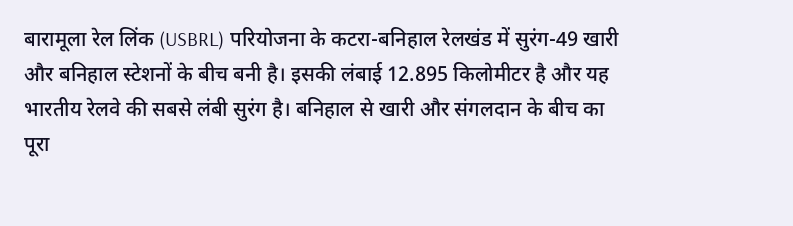बारामूला रेल लिंक (USBRL) परियोजना के कटरा-बनिहाल रेलखंड में सुरंग-49 खारी और बनिहाल स्टेशनों के बीच बनी है। इसकी लंबाई 12.895 किलोमीटर है और यह भारतीय रेलवे की सबसे लंबी सुरंग है। बनिहाल से खारी और संगलदान के बीच का पूरा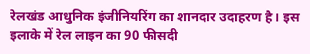रेलखंड आधुनिक इंजीनियरिंग का शानदार उदाहरण है। इस इलाके में रेल लाइन का 90 फीसदी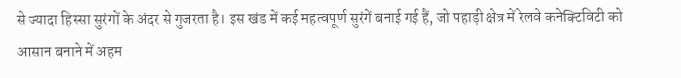से ज्यादा हिस्सा सुरंगों के अंदर से गुजरता है। इस खंड में कई महत्वपूर्ण सुरंगें बनाई गई हैं, जो पहाड़ी क्षेत्र में रेलवे कनेक्टिविटी को आसान बनाने में अहम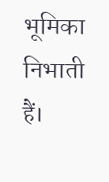भूमिका निभाती हैं।